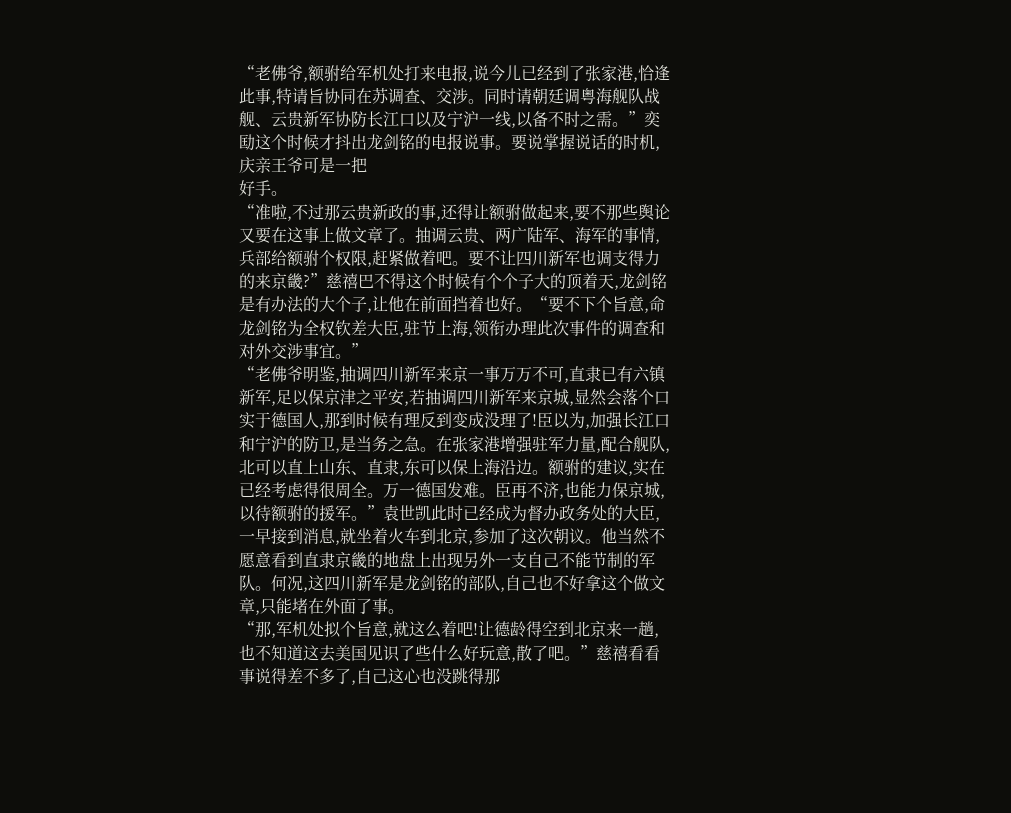“老佛爷,额驸给军机处打来电报,说今儿已经到了张家港,恰逢此事,特请旨协同在苏调查、交涉。同时请朝廷调粤海舰队战舰、云贵新军协防长江口以及宁沪一线,以备不时之需。”奕劻这个时候才抖出龙剑铭的电报说事。要说掌握说话的时机,庆亲王爷可是一把
好手。
“准啦,不过那云贵新政的事,还得让额驸做起来,要不那些舆论又要在这事上做文章了。抽调云贵、两广陆军、海军的事情,兵部给额驸个权限,赶紧做着吧。要不让四川新军也调支得力的来京畿?”慈禧巴不得这个时候有个个子大的顶着天,龙剑铭是有办法的大个子,让他在前面挡着也好。“要不下个旨意,命龙剑铭为全权钦差大臣,驻节上海,领衔办理此次事件的调查和对外交涉事宜。”
“老佛爷明鉴,抽调四川新军来京一事万万不可,直隶已有六镇新军,足以保京津之平安,若抽调四川新军来京城,显然会落个口实于德国人,那到时候有理反到变成没理了!臣以为,加强长江口和宁沪的防卫,是当务之急。在张家港增强驻军力量,配合舰队,北可以直上山东、直隶,东可以保上海沿边。额驸的建议,实在已经考虑得很周全。万一德国发难。臣再不济,也能力保京城,以待额驸的援军。”袁世凯此时已经成为督办政务处的大臣,一早接到消息,就坐着火车到北京,参加了这次朝议。他当然不愿意看到直隶京畿的地盘上出现另外一支自己不能节制的军队。何况,这四川新军是龙剑铭的部队,自己也不好拿这个做文章,只能堵在外面了事。
“那,军机处拟个旨意,就这么着吧!让德龄得空到北京来一趟,也不知道这去美国见识了些什么好玩意,散了吧。”慈禧看看事说得差不多了,自己这心也没跳得那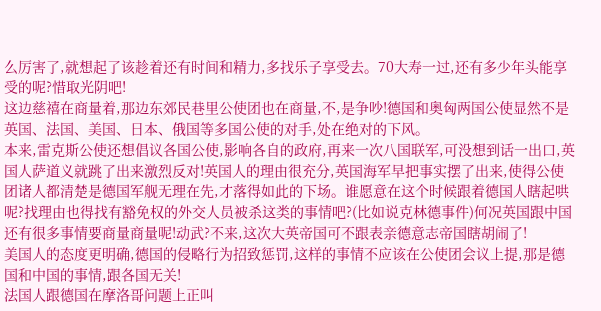么厉害了,就想起了该趁着还有时间和精力,多找乐子享受去。70大寿一过,还有多少年头能享受的呢?惜取光阴吧!
这边慈禧在商量着,那边东郊民巷里公使团也在商量,不,是争吵!德国和奥匈两国公使显然不是英国、法国、美国、日本、俄国等多国公使的对手,处在绝对的下风。
本来,雷克斯公使还想倡议各国公使,影响各自的政府,再来一次八国联军,可没想到话一出口,英国人萨道义就跳了出来激烈反对!英国人的理由很充分,英国海军早把事实摆了出来,使得公使团诸人都清楚是德国军舰无理在先,才落得如此的下场。谁愿意在这个时候跟着德国人瞎起哄呢?找理由也得找有豁免权的外交人员被杀这类的事情吧?(比如说克林德事件)何况英国跟中国还有很多事情要商量商量呢!动武?不来,这次大英帝国可不跟表亲德意志帝国瞎胡闹了!
美国人的态度更明确,德国的侵略行为招致惩罚,这样的事情不应该在公使团会议上提,那是德国和中国的事情,跟各国无关!
法国人跟德国在摩洛哥问题上正叫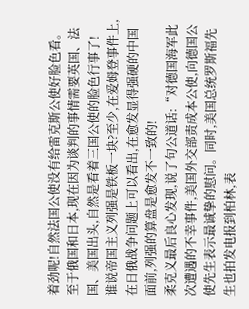着劲呢!自然法国公使没有给雷克斯公使好脸色看。
至于俄国和日本,现在因为谈判的事情需要英国、法国、美国出头,自然是看着三国公使的脸色行事了!
谁说帝国主义列强是铁板一块?至少,在爱姆登事件上,在日俄战争问题上可以看出,在愈发显得强硬的中国面前,列强的算盘是愈发不一致的!
柔克义最后良心发现,说了句公道话:“对德国海军此次遭遇的不幸事件,美国外交部责成本公使,向德国公使先生表示最诚挚的慰问。同时,美国总统罗斯福先生也拍发电报到柏林,表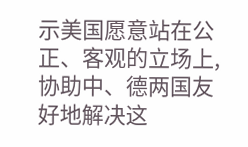示美国愿意站在公正、客观的立场上,协助中、德两国友好地解决这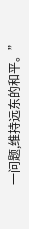一问题,维持远东的和平。”